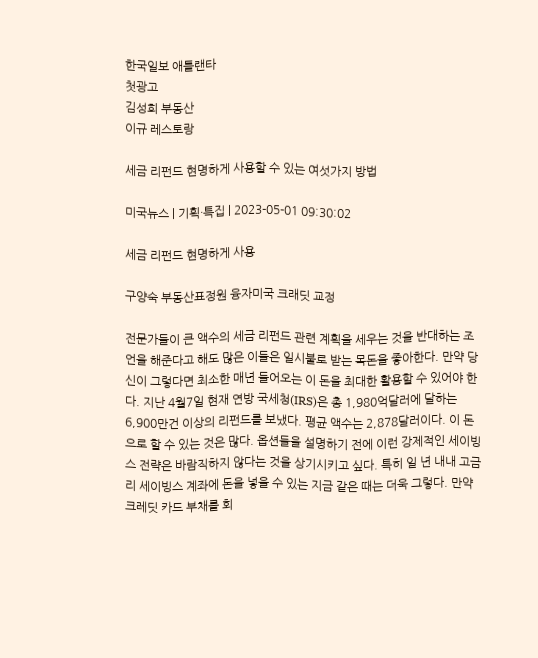한국일보 애틀랜타
첫광고
김성희 부동산
이규 레스토랑

세금 리펀드 현명하게 사용할 수 있는 여섯가지 방법

미국뉴스 | 기획·특집 | 2023-05-01 09:30:02

세금 리펀드 현명하게 사용

구양숙 부동산표정원 융자미국 크래딧 교정

전문가들이 큰 액수의 세금 리펀드 관련 계획을 세우는 것을 반대하는 조언을 해준다고 해도 많은 이들은 일시불로 받는 목돈을 좋아한다. 만약 당신이 그렇다면 최소한 매년 들어오는 이 돈을 최대한 활용할 수 있어야 한다. 지난 4월7일 현재 연방 국세청(IRS)은 총 1,980억달러에 달하는 6,900만건 이상의 리펀드를 보냈다. 평균 액수는 2,878달러이다. 이 돈으로 할 수 있는 것은 많다. 옵션들을 설명하기 전에 이런 강제적인 세이빙스 전략은 바람직하지 않다는 것을 상기시키고 싶다. 특히 일 년 내내 고금리 세이빙스 계좌에 돈을 넣을 수 있는 지금 같은 때는 더욱 그렇다. 만약 크레딧 카드 부채를 회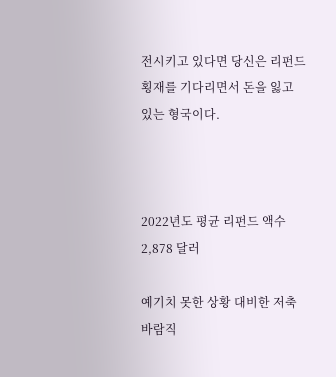전시키고 있다면 당신은 리펀드 횡재를 기다리면서 돈을 잃고 있는 형국이다.



2022년도 평균 리펀드 액수 2,878 달러

예기치 못한 상황 대비한 저축 바람직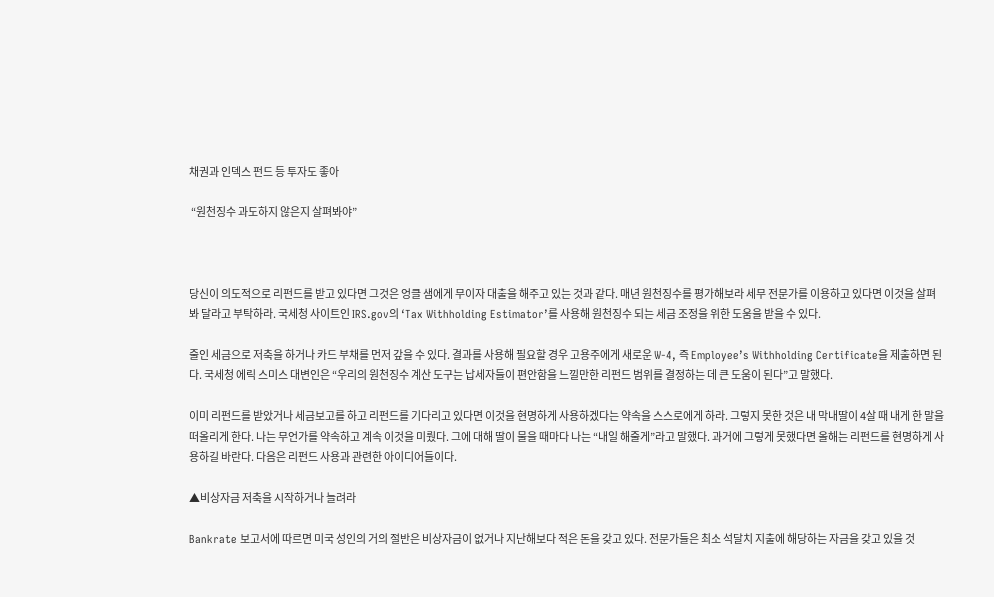채권과 인덱스 펀드 등 투자도 좋아

 “원천징수 과도하지 않은지 살펴봐야”



당신이 의도적으로 리펀드를 받고 있다면 그것은 엉클 샘에게 무이자 대출을 해주고 있는 것과 같다. 매년 원천징수를 평가해보라 세무 전문가를 이용하고 있다면 이것을 살펴봐 달라고 부탁하라. 국세청 사이트인 IRS.gov의 ‘Tax Withholding Estimator’를 사용해 원천징수 되는 세금 조정을 위한 도움을 받을 수 있다.

줄인 세금으로 저축을 하거나 카드 부채를 먼저 갚을 수 있다. 결과를 사용해 필요할 경우 고용주에게 새로운 W-4, 즉 Employee’s Withholding Certificate을 제출하면 된다. 국세청 에릭 스미스 대변인은 “우리의 원천징수 계산 도구는 납세자들이 편안함을 느낄만한 리펀드 범위를 결정하는 데 큰 도움이 된다”고 말했다.

이미 리펀드를 받았거나 세금보고를 하고 리펀드를 기다리고 있다면 이것을 현명하게 사용하겠다는 약속을 스스로에게 하라. 그렇지 못한 것은 내 막내딸이 4살 때 내게 한 말을 떠올리게 한다. 나는 무언가를 약속하고 계속 이것을 미뤘다. 그에 대해 딸이 물을 때마다 나는 “내일 해줄게”라고 말했다. 과거에 그렇게 못했다면 올해는 리펀드를 현명하게 사용하길 바란다. 다음은 리펀드 사용과 관련한 아이디어들이다.

▲비상자금 저축을 시작하거나 늘려라

Bankrate 보고서에 따르면 미국 성인의 거의 절반은 비상자금이 없거나 지난해보다 적은 돈을 갖고 있다. 전문가들은 최소 석달치 지출에 해당하는 자금을 갖고 있을 것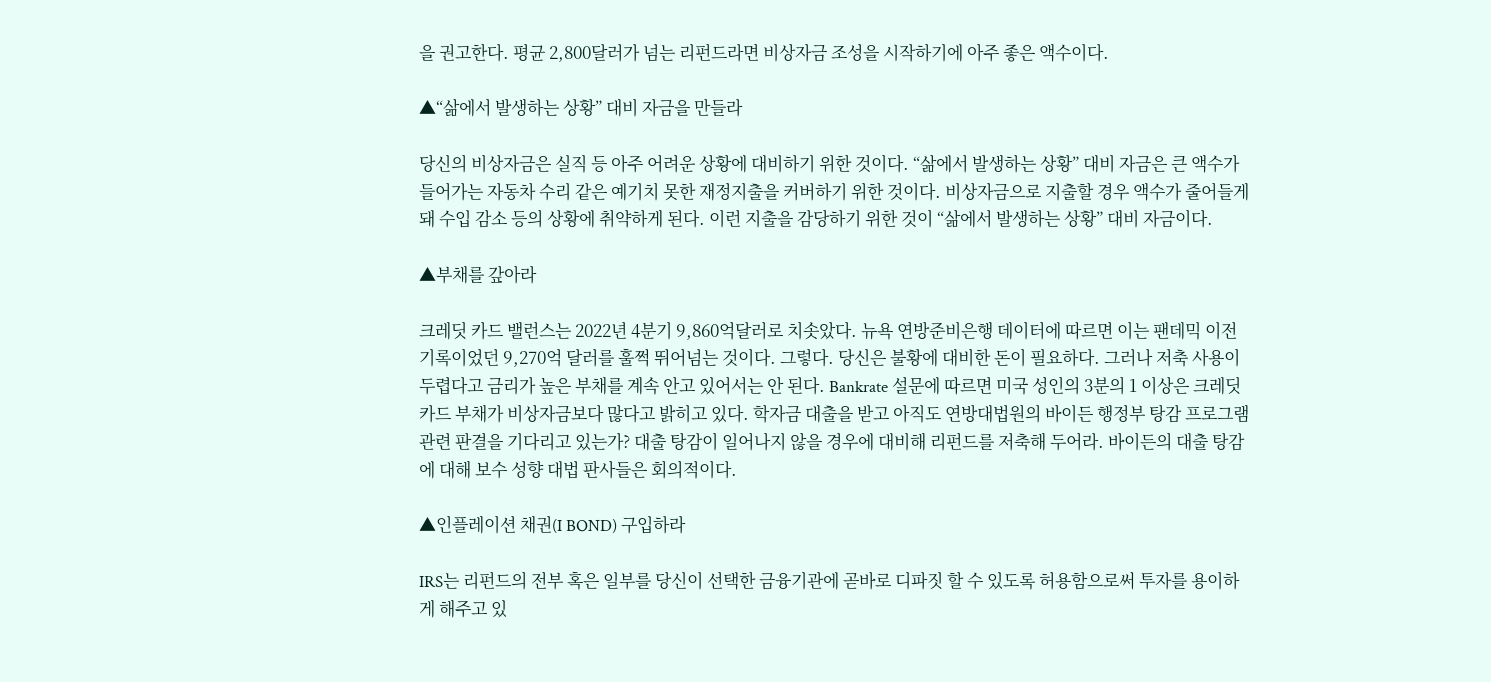을 권고한다. 평균 2,800달러가 넘는 리펀드라면 비상자금 조성을 시작하기에 아주 좋은 액수이다.

▲“삶에서 발생하는 상황” 대비 자금을 만들라

당신의 비상자금은 실직 등 아주 어려운 상황에 대비하기 위한 것이다. “삶에서 발생하는 상황” 대비 자금은 큰 액수가 들어가는 자동차 수리 같은 예기치 못한 재정지출을 커버하기 위한 것이다. 비상자금으로 지출할 경우 액수가 줄어들게 돼 수입 감소 등의 상황에 취약하게 된다. 이런 지출을 감당하기 위한 것이 “삶에서 발생하는 상황” 대비 자금이다.

▲부채를 갚아라

크레딧 카드 밸런스는 2022년 4분기 9,860억달러로 치솟았다. 뉴욕 연방준비은행 데이터에 따르면 이는 팬데믹 이전기록이었던 9,270억 달러를 훌쩍 뛰어넘는 것이다. 그렇다. 당신은 불황에 대비한 돈이 필요하다. 그러나 저축 사용이 두렵다고 금리가 높은 부채를 계속 안고 있어서는 안 된다. Bankrate 설문에 따르면 미국 성인의 3분의 1 이상은 크레딧 카드 부채가 비상자금보다 많다고 밝히고 있다. 학자금 대출을 받고 아직도 연방대법원의 바이든 행정부 탕감 프로그램 관련 판결을 기다리고 있는가? 대출 탕감이 일어나지 않을 경우에 대비해 리펀드를 저축해 두어라. 바이든의 대출 탕감에 대해 보수 성향 대법 판사들은 회의적이다.

▲인플레이션 채권(I BOND) 구입하라

IRS는 리펀드의 전부 혹은 일부를 당신이 선택한 금융기관에 곧바로 디파짓 할 수 있도록 허용함으로써 투자를 용이하게 해주고 있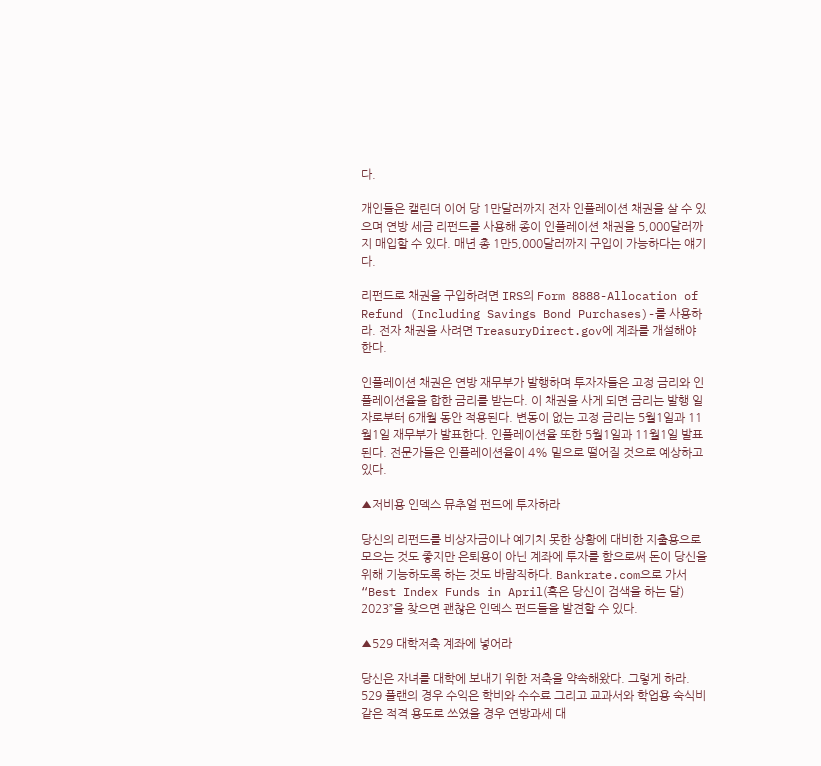다.

개인들은 캘린더 이어 당 1만달러까지 전자 인플레이션 채권을 살 수 있으며 연방 세금 리펀드를 사용해 종이 인플레이션 채권을 5,000달러까지 매입할 수 있다. 매년 총 1만5,000달러까지 구입이 가능하다는 얘기다.

리펀드로 채권을 구입하려면 IRS의 Form 8888-Allocation of Refund (Including Savings Bond Purchases)-를 사용하라. 전자 채권을 사려면 TreasuryDirect.gov에 계좌를 개설해야 한다.

인플레이션 채권은 연방 재무부가 발행하며 투자자들은 고정 금리와 인플레이션율을 합한 금리를 받는다. 이 채권을 사게 되면 금리는 발행 일자로부터 6개월 동안 적용된다. 변동이 없는 고정 금리는 5월1일과 11월1일 재무부가 발표한다. 인플레이션율 또한 5월1일과 11월1일 발표된다. 전문가들은 인플레이션율이 4% 밑으로 떨어질 것으로 예상하고 있다.

▲저비용 인덱스 뮤추얼 펀드에 투자하라

당신의 리펀드를 비상자금이나 예기치 못한 상황에 대비한 지출용으로 모으는 것도 좋지만 은퇴용이 아닌 계좌에 투자를 함으로써 돈이 당신을 위해 기능하도록 하는 것도 바람직하다. Bankrate.com으로 가서 “Best Index Funds in April(혹은 당신이 검색을 하는 달) 2023”을 찾으면 괜찮은 인덱스 펀드들을 발견할 수 있다.

▲529 대학저축 계좌에 넣어라

당신은 자녀를 대학에 보내기 위한 저축을 약속해왔다. 그렇게 하라. 529 플랜의 경우 수익은 학비와 수수료 그리고 교과서와 학업용 숙식비 같은 적격 용도로 쓰였을 경우 연방과세 대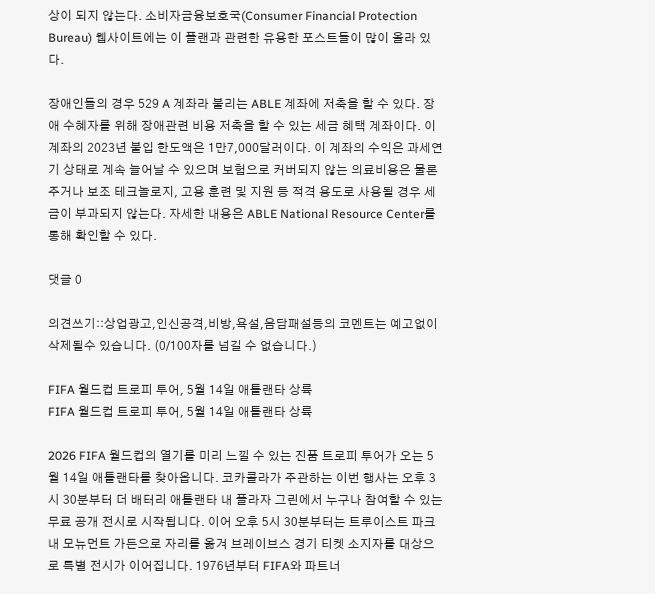상이 되지 않는다. 소비자금융보호국(Consumer Financial Protection Bureau) 웹사이트에는 이 플랜과 관련한 유용한 포스트들이 많이 올라 있다.

장애인들의 경우 529 A 계좌라 불리는 ABLE 계좌에 저축을 할 수 있다. 장애 수혜자를 위해 장애관련 비용 저축을 할 수 있는 세금 혜택 계좌이다. 이 계좌의 2023년 불입 한도액은 1만7,000달러이다. 이 계좌의 수익은 과세연기 상태로 계속 늘어날 수 있으며 보험으로 커버되지 않는 의료비용은 물론 주거나 보조 테크놀로지, 고용 훈련 및 지원 등 적격 용도로 사용될 경우 세금이 부과되지 않는다. 자세한 내용은 ABLE National Resource Center를 통해 확인할 수 있다.

댓글 0

의견쓰기::상업광고,인신공격,비방,욕설,음담패설등의 코멘트는 예고없이 삭제될수 있습니다. (0/100자를 넘길 수 없습니다.)

FIFA 월드컵 트로피 투어, 5월 14일 애틀랜타 상륙
FIFA 월드컵 트로피 투어, 5월 14일 애틀랜타 상륙

2026 FIFA 월드컵의 열기를 미리 느낄 수 있는 진품 트로피 투어가 오는 5월 14일 애틀랜타를 찾아옵니다. 코카콜라가 주관하는 이번 행사는 오후 3시 30분부터 더 배터리 애틀랜타 내 플라자 그린에서 누구나 참여할 수 있는 무료 공개 전시로 시작됩니다. 이어 오후 5시 30분부터는 트루이스트 파크 내 모뉴먼트 가든으로 자리를 옮겨 브레이브스 경기 티켓 소지자를 대상으로 특별 전시가 이어집니다. 1976년부터 FIFA와 파트너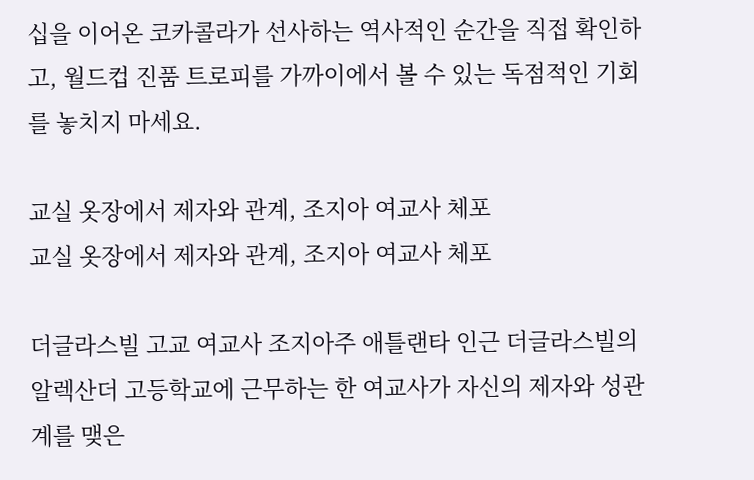십을 이어온 코카콜라가 선사하는 역사적인 순간을 직접 확인하고, 월드컵 진품 트로피를 가까이에서 볼 수 있는 독점적인 기회를 놓치지 마세요.

교실 옷장에서 제자와 관계, 조지아 여교사 체포
교실 옷장에서 제자와 관계, 조지아 여교사 체포

더글라스빌 고교 여교사 조지아주 애틀랜타 인근 더글라스빌의 알렉산더 고등학교에 근무하는 한 여교사가 자신의 제자와 성관계를 맺은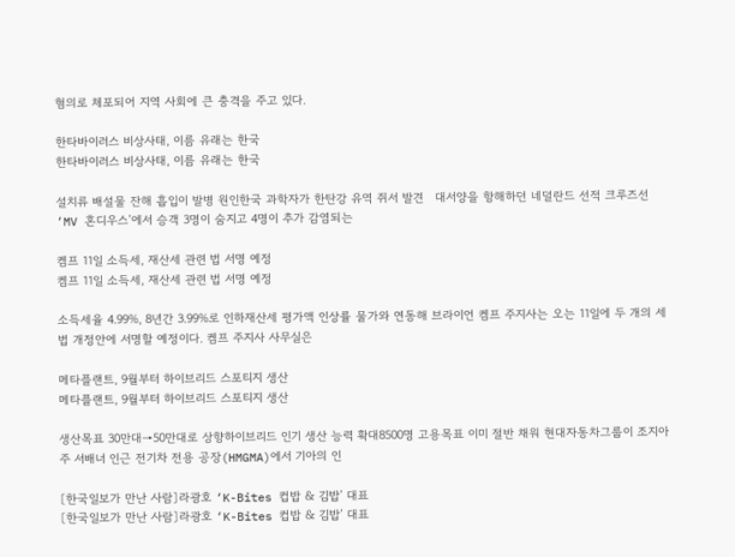혐의로 체포되어 지역 사회에 큰 충격을 주고 있다.

한타바이러스 비상사태, 이름 유래는 한국
한타바이러스 비상사태, 이름 유래는 한국

설치류 배설물 잔해 흡입이 발병 원인한국 과학자가 한탄강 유역 쥐서 발견   대서양을 항해하던 네덜란드 선적 크루즈선 ‘MV 혼디우스’에서 승객 3명이 숨지고 4명이 추가 감염되는

켐프 11일 소득세, 재산세 관련 법 서명 예정
켐프 11일 소득세, 재산세 관련 법 서명 예정

소득세율 4.99%, 8년간 3.99%로 인하재산세 평가액 인상률 물가와 연동해 브라이언 켐프 주지사는 오는 11일에 두 개의 세법 개정안에 서명할 예정이다. 켐프 주지사 사무실은

메타플랜트, 9월부터 하이브리드 스포티지 생산
메타플랜트, 9월부터 하이브리드 스포티지 생산

생산목표 30만대→50만대로 상향하이브리드 인기 생산 능력 확대8500명 고용목표 이미 절반 채워 현대자동차그룹이 조지아주 서배너 인근 전기차 전용 공장(HMGMA)에서 기아의 인

〔한국일보가 만난 사람〕라광호 ‘K-Bites 컵밥 & 김밥’ 대표
〔한국일보가 만난 사람〕라광호 ‘K-Bites 컵밥 & 김밥’ 대표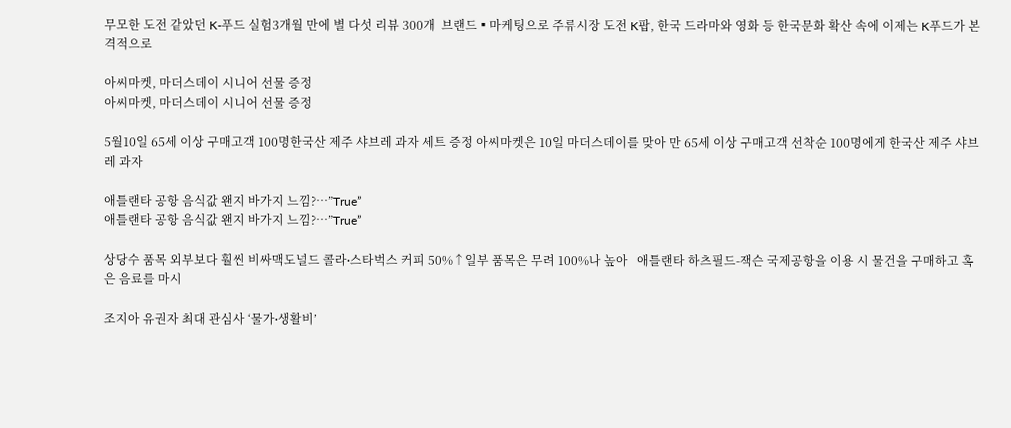무모한 도전 같았던 K-푸드 실험3개월 만에 별 다섯 리뷰 300개  브랜드▪마케팅으로 주류시장 도전 K팝, 한국 드라마와 영화 등 한국문화 확산 속에 이제는 K푸드가 본격적으로

아씨마켓, 마더스데이 시니어 선물 증정
아씨마켓, 마더스데이 시니어 선물 증정

5월10일 65세 이상 구매고객 100명한국산 제주 샤브레 과자 세트 증정 아씨마켓은 10일 마더스데이를 맞아 만 65세 이상 구매고객 선착순 100명에게 한국산 제주 샤브레 과자

애틀랜타 공항 음식값 왠지 바가지 느낌?…”True”
애틀랜타 공항 음식값 왠지 바가지 느낌?…”True”

상당수 품목 외부보다 훨씬 비싸맥도널드 콜라∙스타벅스 커피 50%↑일부 품목은 무려 100%나 높아   애틀랜타 하츠필드-잭슨 국제공항을 이용 시 물건을 구매하고 혹은 음료를 마시

조지아 유권자 최대 관심사 ‘물가∙생활비’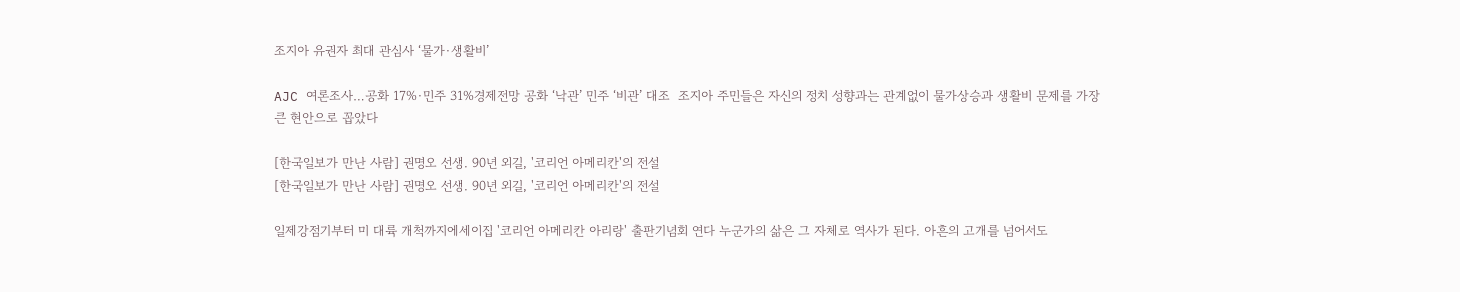조지아 유권자 최대 관심사 ‘물가∙생활비’

AJC 여론조사…공화 17%∙민주 31%경제전망 공화 ‘낙관’ 민주 ‘비관’ 대조  조지아 주민들은 자신의 정치 성향과는 관계없이 물가상승과 생활비 문제를 가장 큰 현안으로 꼽았다

[한국일보가 만난 사람] 권명오 선생. 90년 외길, '코리언 아메리칸'의 전설
[한국일보가 만난 사람] 권명오 선생. 90년 외길, '코리언 아메리칸'의 전설

일제강점기부터 미 대륙 개척까지에세이집 '코리언 아메리칸 아리랑' 출판기념회 연다 누군가의 삶은 그 자체로 역사가 된다. 아흔의 고개를 넘어서도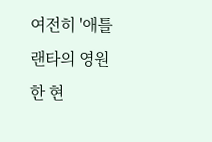여전히 '애틀랜타의 영원한 현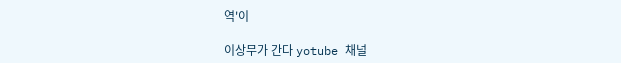역'이

이상무가 간다 yotube 채널